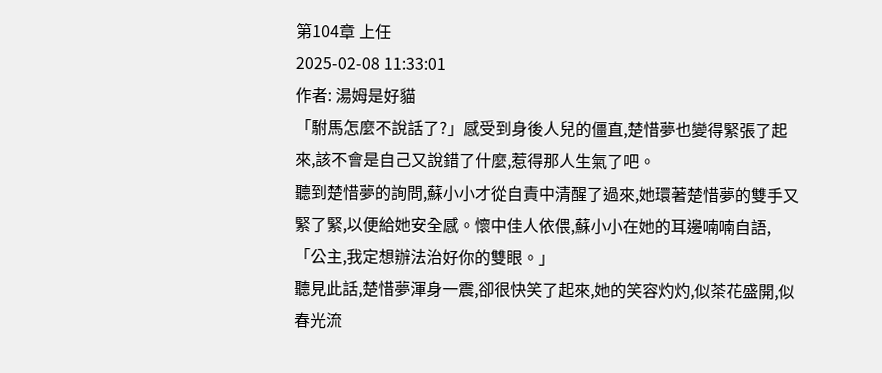第104章 上任
2025-02-08 11:33:01
作者: 湯姆是好貓
「駙馬怎麼不說話了?」感受到身後人兒的僵直,楚惜夢也變得緊張了起來,該不會是自己又說錯了什麼,惹得那人生氣了吧。
聽到楚惜夢的詢問,蘇小小才從自責中清醒了過來,她環著楚惜夢的雙手又緊了緊,以便給她安全感。懷中佳人依偎,蘇小小在她的耳邊喃喃自語,「公主,我定想辦法治好你的雙眼。」
聽見此話,楚惜夢渾身一震,卻很快笑了起來,她的笑容灼灼,似茶花盛開,似春光流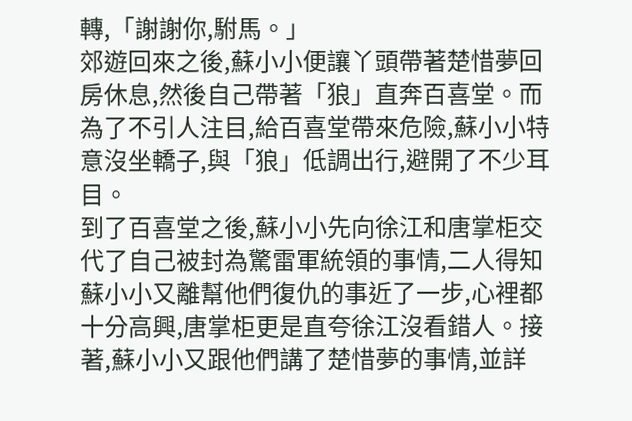轉,「謝謝你,駙馬。」
郊遊回來之後,蘇小小便讓丫頭帶著楚惜夢回房休息,然後自己帶著「狼」直奔百喜堂。而為了不引人注目,給百喜堂帶來危險,蘇小小特意沒坐轎子,與「狼」低調出行,避開了不少耳目。
到了百喜堂之後,蘇小小先向徐江和唐掌柜交代了自己被封為驚雷軍統領的事情,二人得知蘇小小又離幫他們復仇的事近了一步,心裡都十分高興,唐掌柜更是直夸徐江沒看錯人。接著,蘇小小又跟他們講了楚惜夢的事情,並詳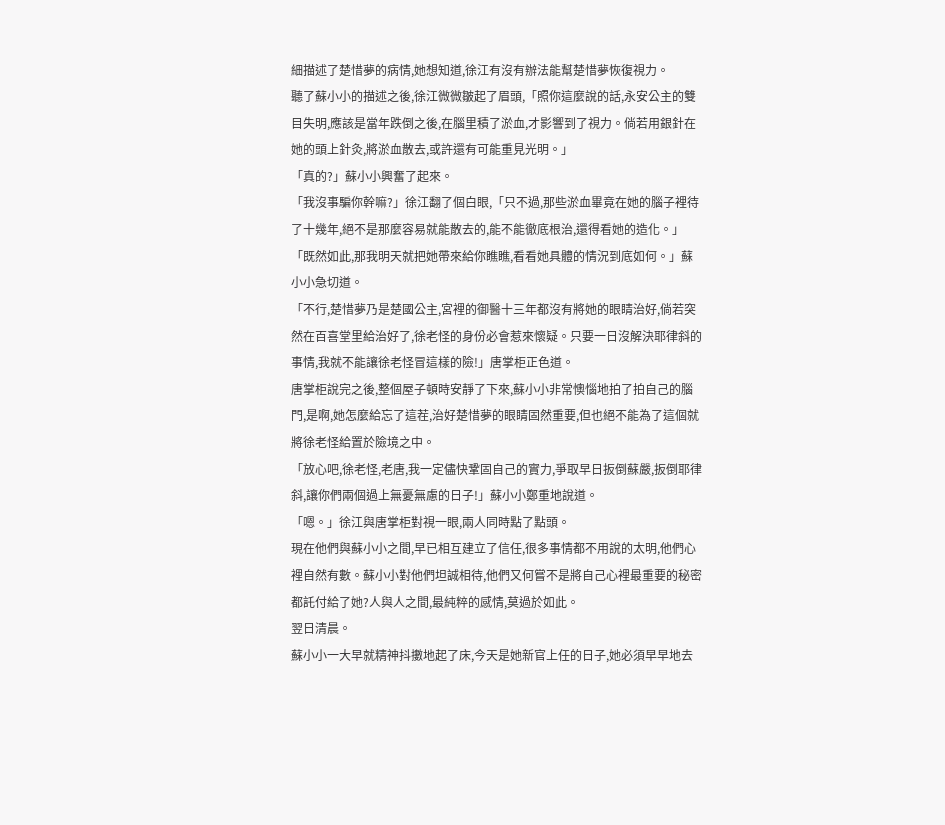細描述了楚惜夢的病情,她想知道,徐江有沒有辦法能幫楚惜夢恢復視力。
聽了蘇小小的描述之後,徐江微微皺起了眉頭,「照你這麼說的話,永安公主的雙目失明,應該是當年跌倒之後,在腦里積了淤血,才影響到了視力。倘若用銀針在她的頭上針灸,將淤血散去,或許還有可能重見光明。」
「真的?」蘇小小興奮了起來。
「我沒事騙你幹嘛?」徐江翻了個白眼,「只不過,那些淤血畢竟在她的腦子裡待了十幾年,絕不是那麼容易就能散去的,能不能徹底根治,還得看她的造化。」
「既然如此,那我明天就把她帶來給你瞧瞧,看看她具體的情況到底如何。」蘇小小急切道。
「不行,楚惜夢乃是楚國公主,宮裡的御醫十三年都沒有將她的眼睛治好,倘若突然在百喜堂里給治好了,徐老怪的身份必會惹來懷疑。只要一日沒解決耶律斜的事情,我就不能讓徐老怪冒這樣的險!」唐掌柜正色道。
唐掌柜說完之後,整個屋子頓時安靜了下來,蘇小小非常懊惱地拍了拍自己的腦門,是啊,她怎麼給忘了這茬,治好楚惜夢的眼睛固然重要,但也絕不能為了這個就將徐老怪給置於險境之中。
「放心吧,徐老怪,老唐,我一定儘快鞏固自己的實力,爭取早日扳倒蘇嚴,扳倒耶律斜,讓你們兩個過上無憂無慮的日子!」蘇小小鄭重地說道。
「嗯。」徐江與唐掌柜對視一眼,兩人同時點了點頭。
現在他們與蘇小小之間,早已相互建立了信任,很多事情都不用說的太明,他們心裡自然有數。蘇小小對他們坦誠相待,他們又何嘗不是將自己心裡最重要的秘密都託付給了她?人與人之間,最純粹的感情,莫過於如此。
翌日清晨。
蘇小小一大早就精神抖擻地起了床,今天是她新官上任的日子,她必須早早地去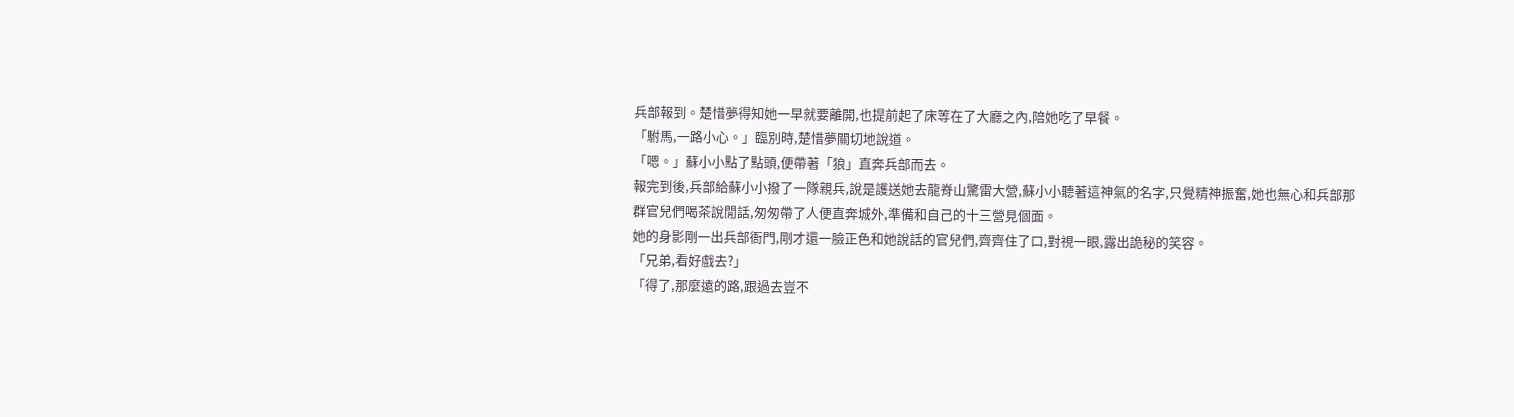兵部報到。楚惜夢得知她一早就要離開,也提前起了床等在了大廳之內,陪她吃了早餐。
「駙馬,一路小心。」臨別時,楚惜夢關切地說道。
「嗯。」蘇小小點了點頭,便帶著「狼」直奔兵部而去。
報完到後,兵部給蘇小小撥了一隊親兵,說是護送她去龍脊山驚雷大營,蘇小小聽著這神氣的名字,只覺精神振奮,她也無心和兵部那群官兒們喝茶說閒話,匆匆帶了人便直奔城外,準備和自己的十三營見個面。
她的身影剛一出兵部衙門,剛才還一臉正色和她說話的官兒們,齊齊住了口,對視一眼,露出詭秘的笑容。
「兄弟,看好戲去?」
「得了,那麼遠的路,跟過去豈不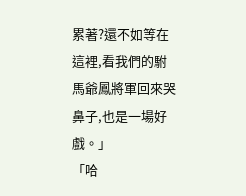累著?還不如等在這裡,看我們的駙馬爺鳳將軍回來哭鼻子,也是一場好戲。」
「哈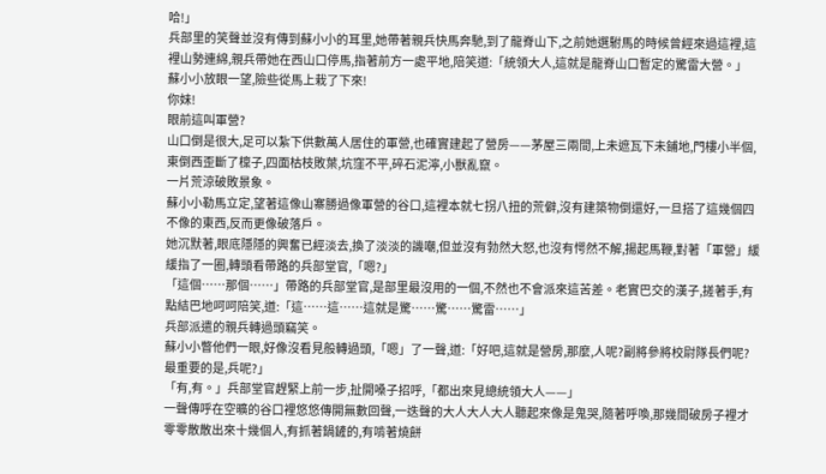哈!」
兵部里的笑聲並沒有傳到蘇小小的耳里,她帶著親兵快馬奔馳,到了龍脊山下,之前她選駙馬的時候曾經來過這裡,這裡山勢連綿,親兵帶她在西山口停馬,指著前方一處平地,陪笑道:「統領大人,這就是龍脊山口暫定的驚雷大營。」
蘇小小放眼一望,險些從馬上栽了下來!
你妹!
眼前這叫軍營?
山口倒是很大,足可以紮下供數萬人居住的軍營,也確實建起了營房——茅屋三兩間,上未遮瓦下未鋪地,門樓小半個,東倒西歪斷了檁子,四面枯枝敗葉,坑窪不平,碎石泥濘,小獸亂竄。
一片荒涼破敗景象。
蘇小小勒馬立定,望著這像山寨勝過像軍營的谷口,這裡本就七拐八扭的荒僻,沒有建築物倒還好,一旦搭了這幾個四不像的東西,反而更像破落戶。
她沉默著,眼底隱隱的興奮已經淡去,換了淡淡的譏嘲,但並沒有勃然大怒,也沒有愕然不解,揚起馬鞭,對著「軍營」緩緩指了一圈,轉頭看帶路的兵部堂官,「嗯?」
「這個……那個……」帶路的兵部堂官,是部里最沒用的一個,不然也不會派來這苦差。老實巴交的漢子,搓著手,有點結巴地呵呵陪笑,道:「這……這……這就是驚……驚……驚雷……」
兵部派遣的親兵轉過頭竊笑。
蘇小小瞥他們一眼,好像沒看見般轉過頭,「嗯」了一聲,道:「好吧,這就是營房,那麼,人呢?副將參將校尉隊長們呢?最重要的是,兵呢?」
「有,有。」兵部堂官趕緊上前一步,扯開嗓子招呼,「都出來見總統領大人——」
一聲傳呼在空曠的谷口裡悠悠傳開無數回聲,一迭聲的大人大人大人聽起來像是鬼哭,隨著呼喚,那幾間破房子裡才零零散散出來十幾個人,有抓著鍋鏟的,有啃著燒餅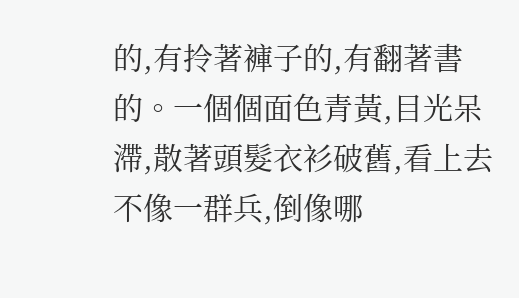的,有拎著褲子的,有翻著書的。一個個面色青黃,目光呆滯,散著頭髮衣衫破舊,看上去不像一群兵,倒像哪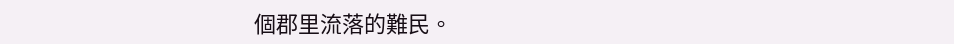個郡里流落的難民。